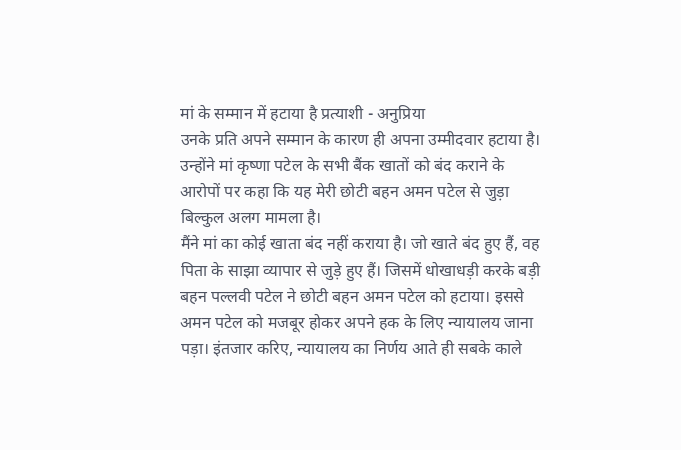मां के सम्मान में हटाया है प्रत्याशी - अनुप्रिया
उनके प्रति अपने सम्मान के कारण ही अपना उम्मीदवार हटाया है। उन्होंने मां कृष्णा पटेल के सभी बैंक खातों को बंद कराने के आरोपों पर कहा कि यह मेरी छोटी बहन अमन पटेल से जुड़ा बिल्कुल अलग मामला है।
मैंने मां का कोई खाता बंद नहीं कराया है। जो खाते बंद हुए हैं, वह पिता के साझा व्यापार से जुड़े हुए हैं। जिसमें धोखाधड़ी करके बड़ी बहन पल्लवी पटेल ने छोटी बहन अमन पटेल को हटाया। इससे अमन पटेल को मजबूर होकर अपने हक के लिए न्यायालय जाना पड़ा। इंतजार करिए, न्यायालय का निर्णय आते ही सबके काले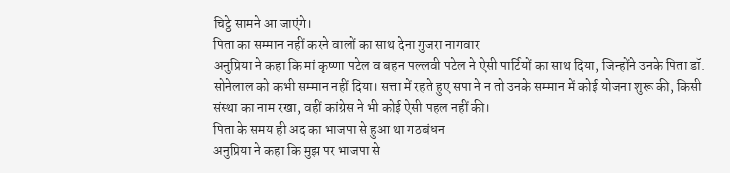चिट्ठे सामने आ जाएंगे।
पिता का सम्मान नहीं करने वालों का साथ देना गुजरा नागवार
अनुप्रिया ने कहा कि मां कृष्णा पटेल व बहन पल्लवी पटेल ने ऐसी पार्टियों का साथ दिया, जिन्होंने उनके पिता डॉ. सोनेलाल को कभी सम्मान नहीं दिया। सत्ता में रहते हुए सपा ने न तो उनके सम्मान में कोई योजना शुरू की, किसी संस्था का नाम रखा, वहीं कांग्रेस ने भी कोई ऐसी पहल नहीं की।
पिता के समय ही अद का भाजपा से हुआ था गठबंधन
अनुप्रिया ने कहा कि मुझ पर भाजपा से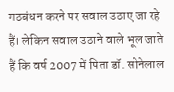गठबंधन करने पर सवाल उठाए जा रहे हैं। लेकिन सवाल उठाने वाले भूल जाते हैं कि वर्ष 2007 में पिता डॉ. सोनेलाल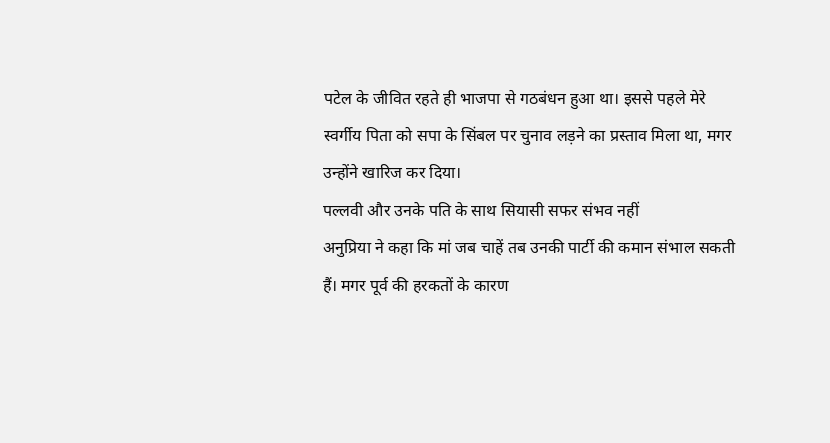पटेल के जीवित रहते ही भाजपा से गठबंधन हुआ था। इससे पहले मेरे स्वर्गीय पिता को सपा के सिंबल पर चुनाव लड़ने का प्रस्ताव मिला था, मगर उन्होंने खारिज कर दिया।
पल्लवी और उनके पति के साथ सियासी सफर संभव नहीं
अनुप्रिया ने कहा कि मां जब चाहें तब उनकी पार्टी की कमान संभाल सकती हैं। मगर पूर्व की हरकतों के कारण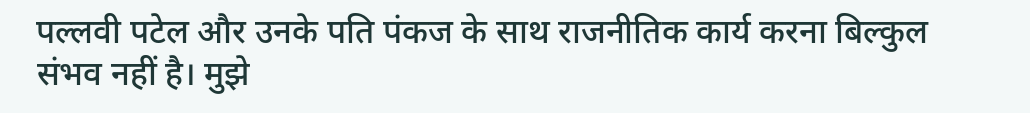पल्लवी पटेल और उनके पति पंकज के साथ राजनीतिक कार्य करना बिल्कुल संभव नहीं है। मुझे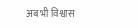अब भी विश्वास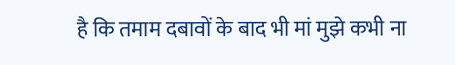है कि तमाम दबावों के बाद भी मां मुझे कभी ना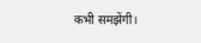कभी समझेंगी।